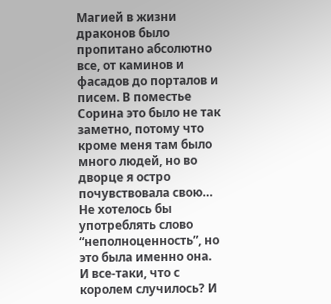Магией в жизни драконов было пропитано абсолютно все, от каминов и фасадов до порталов и писем. В поместье Сорина это было не так заметно, потому что кроме меня там было много людей, но во дворце я остро почувствовала свою… Не хотелось бы употреблять слово “неполноценность”, но это была именно она.
И все-таки, что с королем случилось? И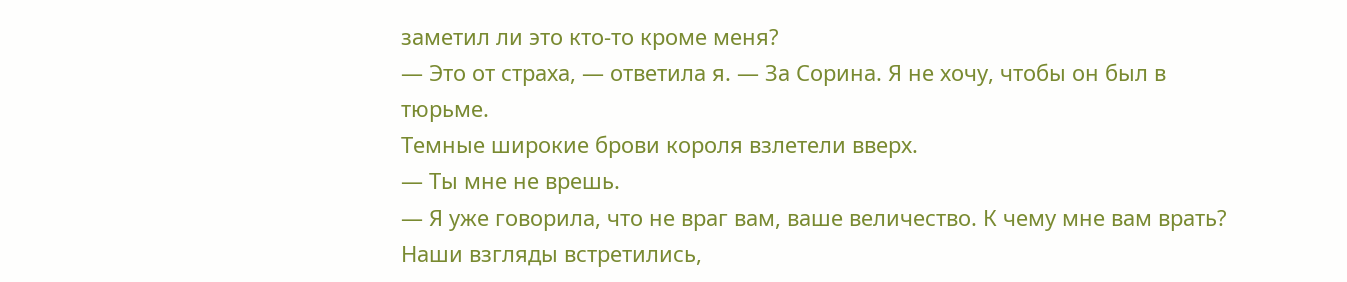заметил ли это кто-то кроме меня?
— Это от страха, — ответила я. — За Сорина. Я не хочу, чтобы он был в тюрьме.
Темные широкие брови короля взлетели вверх.
— Ты мне не врешь.
— Я уже говорила, что не враг вам, ваше величество. К чему мне вам врать?
Наши взгляды встретились,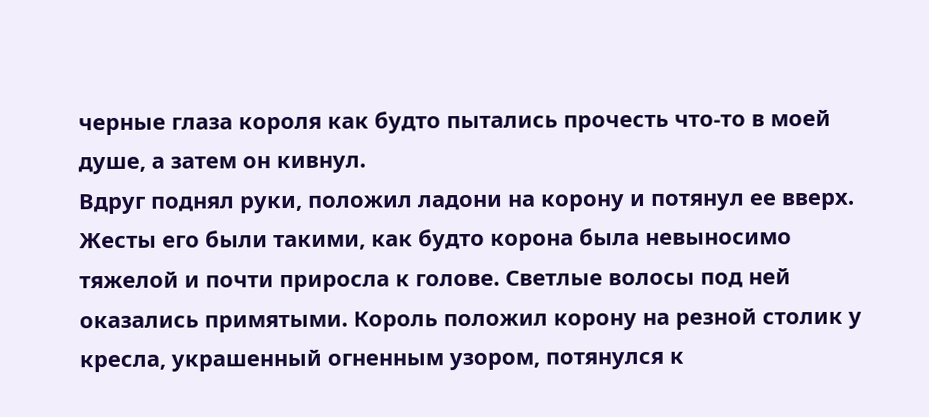черные глаза короля как будто пытались прочесть что-то в моей душе, а затем он кивнул.
Вдруг поднял руки, положил ладони на корону и потянул ее вверх. Жесты его были такими, как будто корона была невыносимо тяжелой и почти приросла к голове. Светлые волосы под ней оказались примятыми. Король положил корону на резной столик у кресла, украшенный огненным узором, потянулся к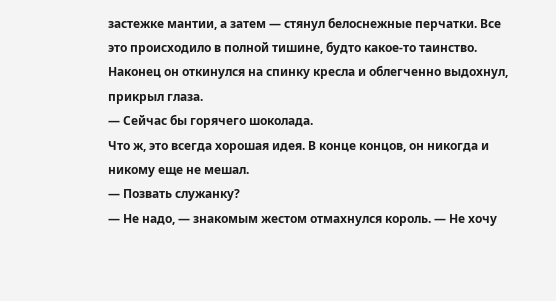застежке мантии, а затем — стянул белоснежные перчатки. Все это происходило в полной тишине, будто какое-то таинство.
Наконец он откинулся на спинку кресла и облегченно выдохнул, прикрыл глаза.
— Сейчас бы горячего шоколада.
Что ж, это всегда хорошая идея. В конце концов, он никогда и никому еще не мешал.
— Позвать служанку?
— Не надо, — знакомым жестом отмахнулся король. — Не хочу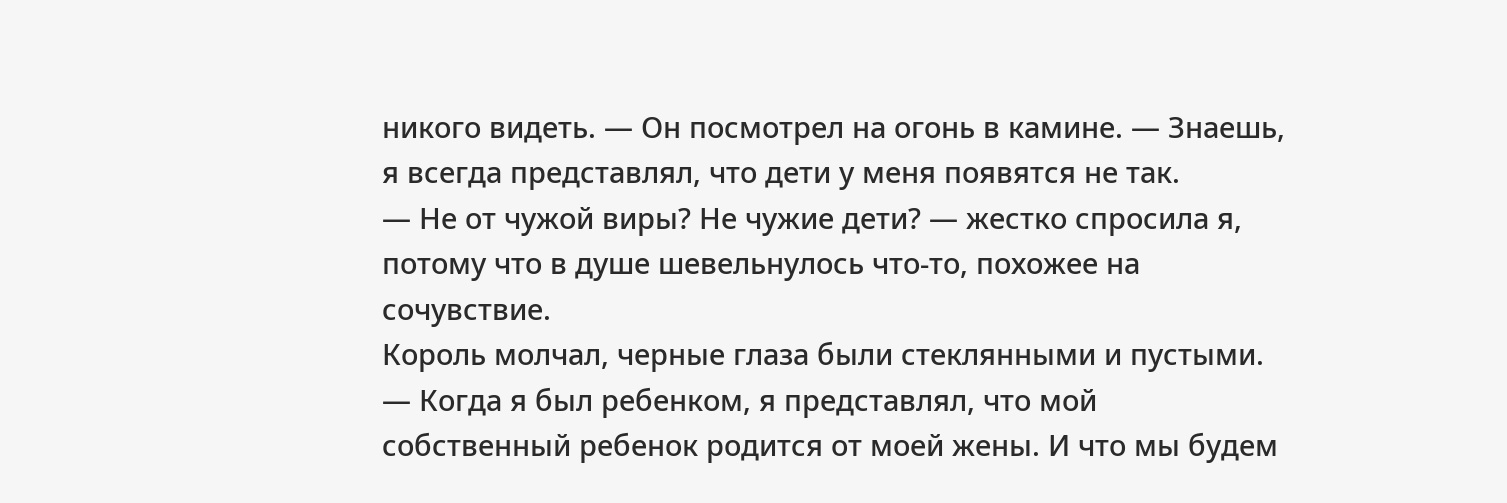никого видеть. — Он посмотрел на огонь в камине. — Знаешь, я всегда представлял, что дети у меня появятся не так.
— Не от чужой виры? Не чужие дети? — жестко спросила я, потому что в душе шевельнулось что-то, похожее на сочувствие.
Король молчал, черные глаза были стеклянными и пустыми.
— Когда я был ребенком, я представлял, что мой собственный ребенок родится от моей жены. И что мы будем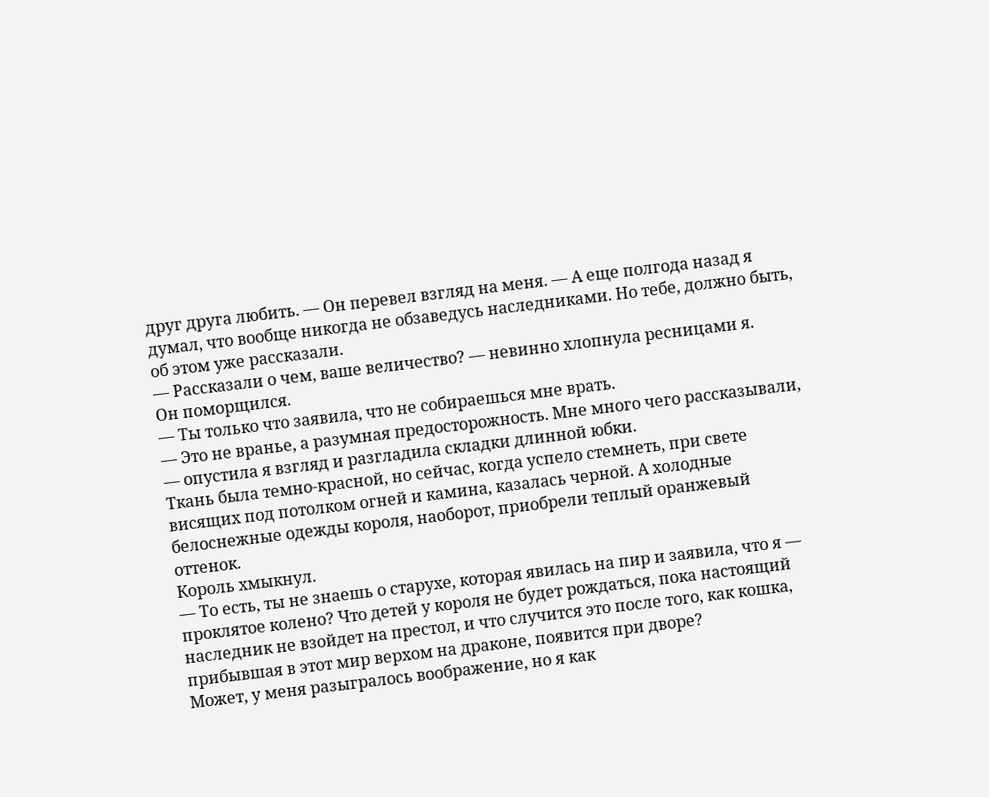друг друга любить. — Он перевел взгляд на меня. — А еще полгода назад я думал, что вообще никогда не обзаведусь наследниками. Но тебе, должно быть, об этом уже рассказали.
— Рассказали о чем, ваше величество? — невинно хлопнула ресницами я.
Он поморщился.
— Ты только что заявила, что не собираешься мне врать.
— Это не вранье, а разумная предосторожность. Мне много чего рассказывали, — опустила я взгляд и разгладила складки длинной юбки.
Ткань была темно-красной, но сейчас, когда успело стемнеть, при свете висящих под потолком огней и камина, казалась черной. А холодные белоснежные одежды короля, наоборот, приобрели теплый оранжевый оттенок.
Король хмыкнул.
— То есть, ты не знаешь о старухе, которая явилась на пир и заявила, что я — проклятое колено? Что детей у короля не будет рождаться, пока настоящий наследник не взойдет на престол, и что случится это после того, как кошка, прибывшая в этот мир верхом на драконе, появится при дворе?
Может, у меня разыгралось воображение, но я как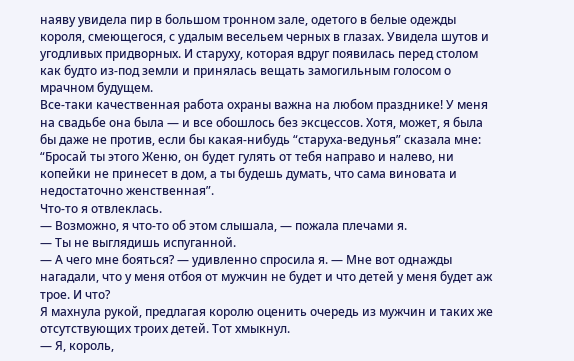наяву увидела пир в большом тронном зале, одетого в белые одежды короля, смеющегося, с удалым весельем черных в глазах. Увидела шутов и угодливых придворных. И старуху, которая вдруг появилась перед столом как будто из-под земли и принялась вещать замогильным голосом о мрачном будущем.
Все-таки качественная работа охраны важна на любом празднике! У меня на свадьбе она была — и все обошлось без эксцессов. Хотя, может, я была бы даже не против, если бы какая-нибудь “старуха-ведунья” сказала мне: “Бросай ты этого Женю, он будет гулять от тебя направо и налево, ни копейки не принесет в дом, а ты будешь думать, что сама виновата и недостаточно женственная”.
Что-то я отвлеклась.
— Возможно, я что-то об этом слышала, — пожала плечами я.
— Ты не выглядишь испуганной.
— А чего мне бояться? — удивленно спросила я. — Мне вот однажды нагадали, что у меня отбоя от мужчин не будет и что детей у меня будет аж трое. И что?
Я махнула рукой, предлагая королю оценить очередь из мужчин и таких же отсутствующих троих детей. Тот хмыкнул.
— Я, король,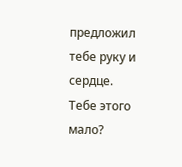предложил тебе руку и сердце. Тебе этого мало?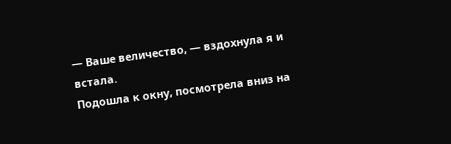— Ваше величество, — вздохнула я и встала.
Подошла к окну, посмотрела вниз на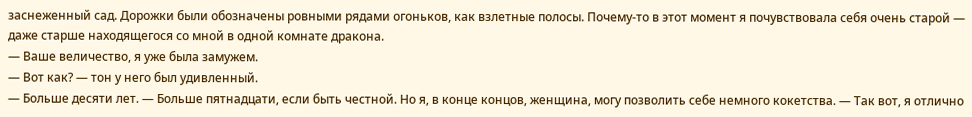заснеженный сад. Дорожки были обозначены ровными рядами огоньков, как взлетные полосы. Почему-то в этот момент я почувствовала себя очень старой — даже старше находящегося со мной в одной комнате дракона.
— Ваше величество, я уже была замужем.
— Вот как? — тон у него был удивленный.
— Больше десяти лет. — Больше пятнадцати, если быть честной. Но я, в конце концов, женщина, могу позволить себе немного кокетства. — Так вот, я отлично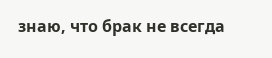знаю, что брак не всегда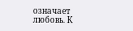означает любовь. К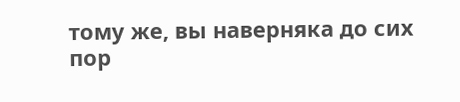тому же, вы наверняка до сих пор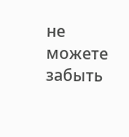не можете забыть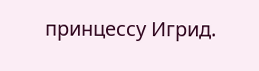принцессу Игрид.